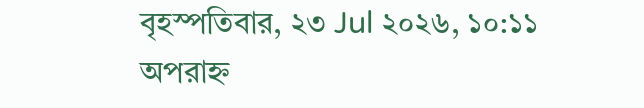বৃহস্পতিবার, ২৩ Jul ২০২৬, ১০:১১ অপরাহ্ন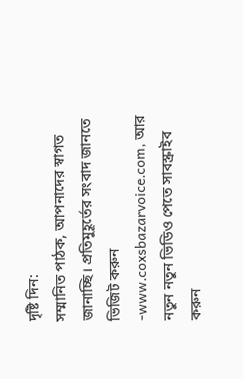দৃষ্টি দিন:
সম্মানিত পাঠক, আপনাদের স্বাগত জানাচ্ছি। প্রতিমুহূর্তের সংবাদ জানতে ভিজিট করুন -www.coxsbazarvoice.com, আর নতুন নতুন ভিডিও পেতে সাবস্ক্রাইব করুন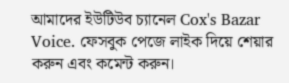আমাদের ইউটিউব চ্যানেল Cox's Bazar Voice. ফেসবুক পেজে লাইক দিয়ে শেয়ার করুন এবং কমেন্ট করুন।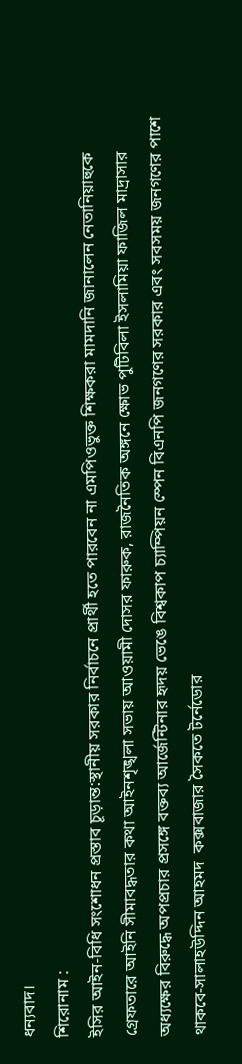ধন্যবাদ।
শিরোনাম :
ইসির আইন-বিধি সংশোধন প্রস্তাব চূড়ান্ত:স্থানীয় সরকার নির্বাচনে প্রার্থী হতে পারবেন না এমপিওভুক্ত শিক্ষকরা মামদানি জানালেন নেতানিয়াহুকে গ্রেফতারে আইনি সীমাবদ্ধতার কথা আইনশৃঙ্খলা সভায় আওয়ামী দোসর ফারুক, রাজনৈতিক অঙ্গনে ক্ষোভ পুটিবিলা ইসলামিয়া ফাজিল মাদ্রাসার অধ্যক্ষের বিরুদ্ধে অপপ্রচার প্রসঙ্গে বক্তব্য আর্জেন্টিনার হৃদয় ভেঙে বিশ্বকাপ চ্যাম্পিয়ন স্পেন বিএনপি জনগণের সরকার এবং সবসময় জনগণের পাশে থাকবে-সালাহউদ্দিন আহমদ  কক্সবাজার সৈকতে টর্নেডোর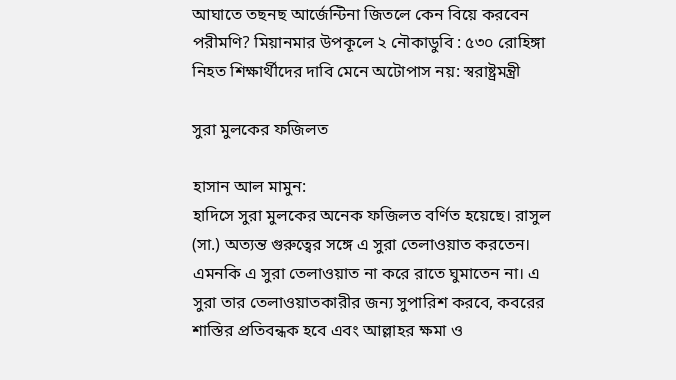আঘাতে তছনছ আর্জেন্টিনা জিতলে কেন বিয়ে করবেন পরীমণি? মিয়ানমার উপকূলে ২ নৌকাডুবি : ৫৩০ রোহিঙ্গা নিহত শিক্ষার্থীদের দাবি মেনে অটোপাস নয়: স্বরাষ্ট্রমন্ত্রী

সুরা মুলকের ফজিলত

হাসান আল মামুন:
হাদিসে সুরা মুলকের অনেক ফজিলত বর্ণিত হয়েছে। রাসুল (সা.) অত্যন্ত গুরুত্বের সঙ্গে এ সুরা তেলাওয়াত করতেন। এমনকি এ সুরা তেলাওয়াত না করে রাতে ঘুমাতেন না। এ সুরা তার তেলাওয়াতকারীর জন্য সুপারিশ করবে, কবরের শাস্তির প্রতিবন্ধক হবে এবং আল্লাহর ক্ষমা ও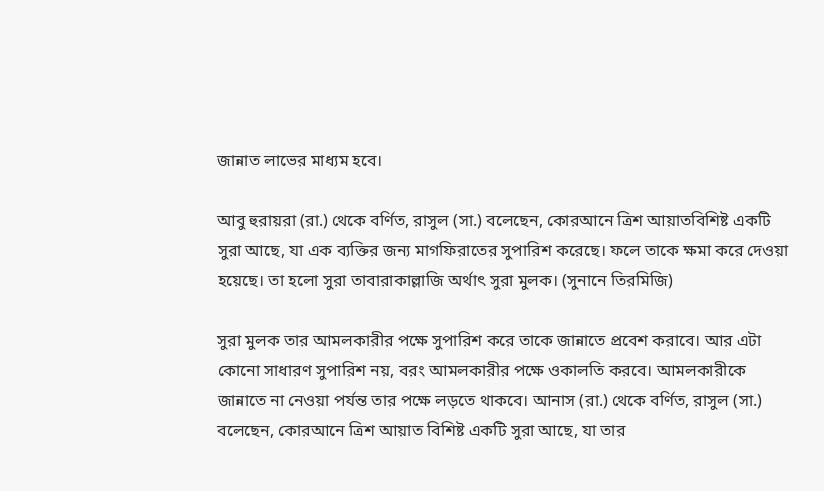জান্নাত লাভের মাধ্যম হবে।

আবু হুরায়রা (রা.) থেকে বর্ণিত, রাসুল (সা.) বলেছেন, কোরআনে ত্রিশ আয়াতবিশিষ্ট একটি সুরা আছে, যা এক ব্যক্তির জন্য মাগফিরাতের সুপারিশ করেছে। ফলে তাকে ক্ষমা করে দেওয়া হয়েছে। তা হলো সুরা তাবারাকাল্লাজি অর্থাৎ সুরা মুলক। (সুনানে তিরমিজি)

সুরা মুলক তার আমলকারীর পক্ষে সুপারিশ করে তাকে জান্নাতে প্রবেশ করাবে। আর এটা কোনো সাধারণ সুপারিশ নয়, বরং আমলকারীর পক্ষে ওকালতি করবে। আমলকারীকে জান্নাতে না নেওয়া পর্যন্ত তার পক্ষে লড়তে থাকবে। আনাস (রা.) থেকে বর্ণিত, রাসুল (সা.) বলেছেন, কোরআনে ত্রিশ আয়াত বিশিষ্ট একটি সুরা আছে, যা তার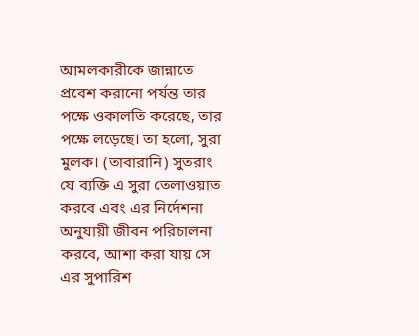আমলকারীকে জান্নাতে প্রবেশ করানো পর্যন্ত তার পক্ষে ওকালতি করেছে, তার পক্ষে লড়েছে। তা হলো, সুরা মুলক। (তাবারানি) সুতরাং যে ব্যক্তি এ সুরা তেলাওয়াত করবে এবং এর নির্দেশনা অনুযায়ী জীবন পরিচালনা করবে, আশা করা যায় সে এর সুপারিশ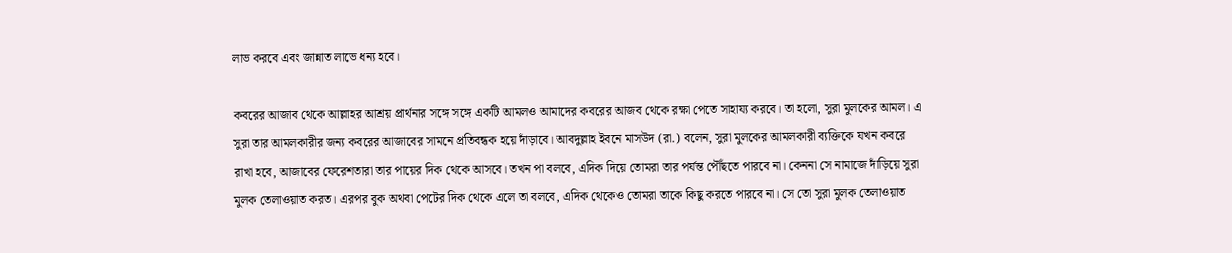লাভ করবে এবং জান্নাত লাভে ধন্য হবে।

কবরের আজাব থেকে আল্লাহর আশ্রয় প্রার্থনার সঙ্গে সঙ্গে একটি আমলও আমাদের কবরের আজব থেকে রক্ষা পেতে সাহায্য করবে। তা হলো, সুরা মুলকের আমল। এ সুরা তার আমলকারীর জন্য কবরের আজাবের সামনে প্রতিবন্ধক হয়ে দাঁড়াবে। আবদুল্লাহ ইবনে মাসউদ (রা.) বলেন, সুরা মুলকের আমলকারী ব্যক্তিকে যখন কবরে রাখা হবে, আজাবের ফেরেশতারা তার পায়ের দিক থেকে আসবে। তখন পা বলবে, এদিক দিয়ে তোমরা তার পর্যন্ত পৌঁছতে পারবে না। কেননা সে নামাজে দাঁড়িয়ে সুরা মুলক তেলাওয়াত করত। এরপর বুক অথবা পেটের দিক থেকে এলে তা বলবে, এদিক থেকেও তোমরা তাকে কিছু করতে পারবে না। সে তো সুরা মুলক তেলাওয়াত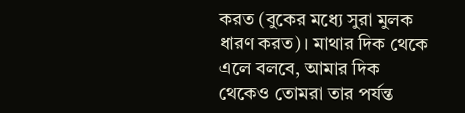করত (বুকের মধ্যে সুরা মুলক ধারণ করত)। মাথার দিক থেকে এলে বলবে, আমার দিক থেকেও তোমরা তার পর্যন্ত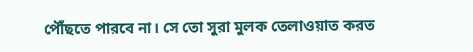পৌঁছতে পারবে না। সে তো সুরা মুলক তেলাওয়াত করত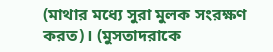(মাথার মধ্যে সুরা মুলক সংরক্ষণ করত)। (মুসতাদরাকে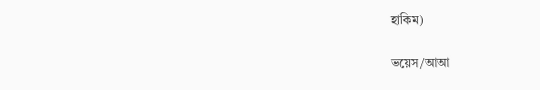হাকিম)

ভয়েস/আআ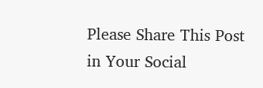Please Share This Post in Your Social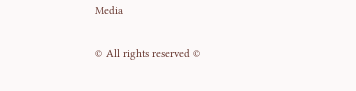Media

© All rights reserved ©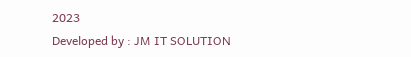2023
Developed by : JM IT SOLUTION